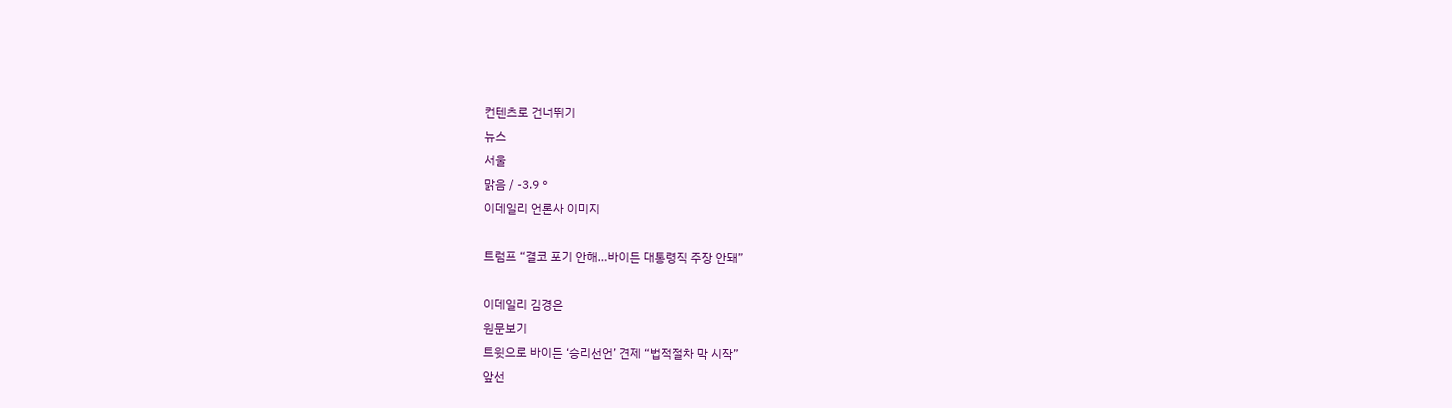컨텐츠로 건너뛰기
뉴스
서울
맑음 / -3.9 °
이데일리 언론사 이미지

트럼프 “결코 포기 안해…바이든 대통령직 주장 안돼”

이데일리 김경은
원문보기
트윗으로 바이든 ‘승리선언’ 견제 “법적절차 막 시작”
앞선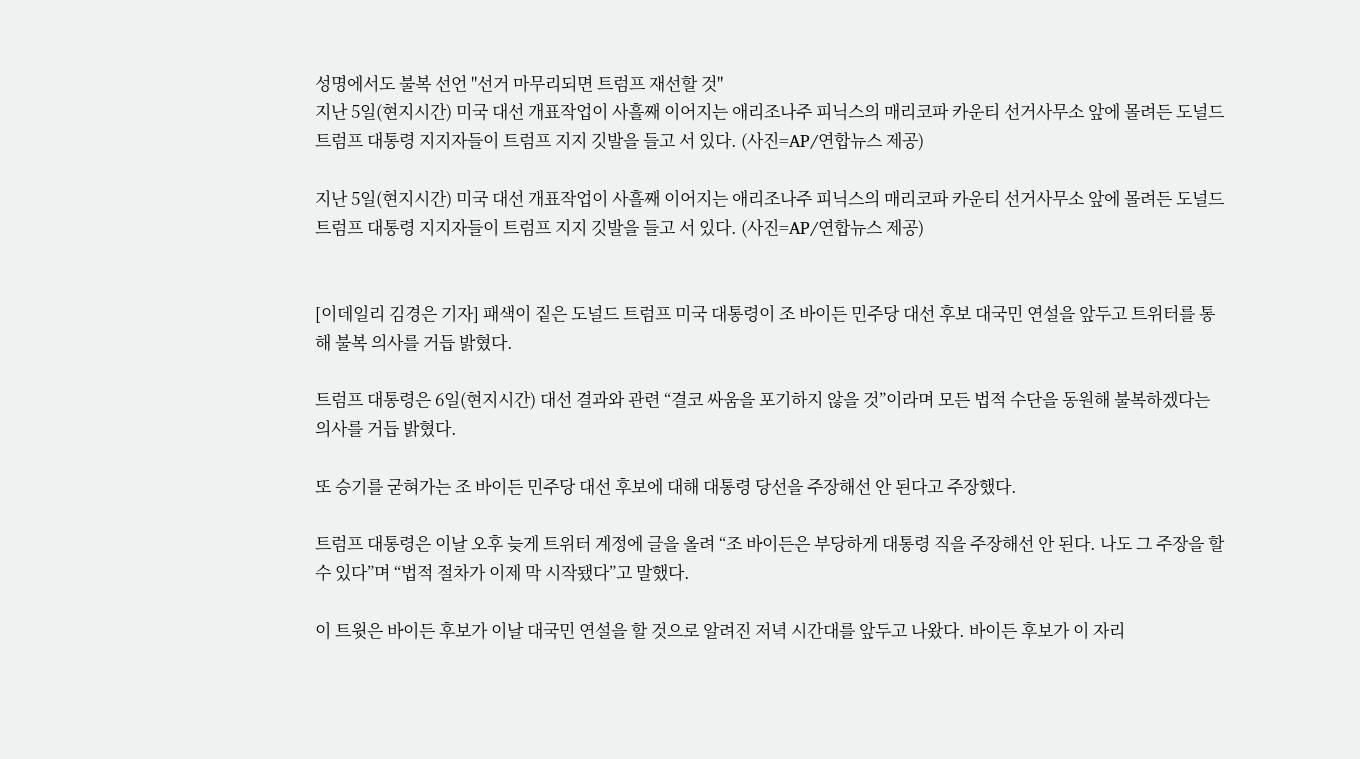성명에서도 불복 선언 "선거 마무리되면 트럼프 재선할 것"
지난 5일(현지시간) 미국 대선 개표작업이 사흘째 이어지는 애리조나주 피닉스의 매리코파 카운티 선거사무소 앞에 몰려든 도널드 트럼프 대통령 지지자들이 트럼프 지지 깃발을 들고 서 있다. (사진=AP/연합뉴스 제공)

지난 5일(현지시간) 미국 대선 개표작업이 사흘째 이어지는 애리조나주 피닉스의 매리코파 카운티 선거사무소 앞에 몰려든 도널드 트럼프 대통령 지지자들이 트럼프 지지 깃발을 들고 서 있다. (사진=AP/연합뉴스 제공)


[이데일리 김경은 기자] 패색이 짙은 도널드 트럼프 미국 대통령이 조 바이든 민주당 대선 후보 대국민 연설을 앞두고 트위터를 통해 불복 의사를 거듭 밝혔다.

트럼프 대통령은 6일(현지시간) 대선 결과와 관련 “결코 싸움을 포기하지 않을 것”이라며 모든 법적 수단을 동원해 불복하겠다는 의사를 거듭 밝혔다.

또 승기를 굳혀가는 조 바이든 민주당 대선 후보에 대해 대통령 당선을 주장해선 안 된다고 주장했다.

트럼프 대통령은 이날 오후 늦게 트위터 계정에 글을 올려 “조 바이든은 부당하게 대통령 직을 주장해선 안 된다. 나도 그 주장을 할 수 있다”며 “법적 절차가 이제 막 시작됐다”고 말했다.

이 트윗은 바이든 후보가 이날 대국민 연설을 할 것으로 알려진 저녁 시간대를 앞두고 나왔다. 바이든 후보가 이 자리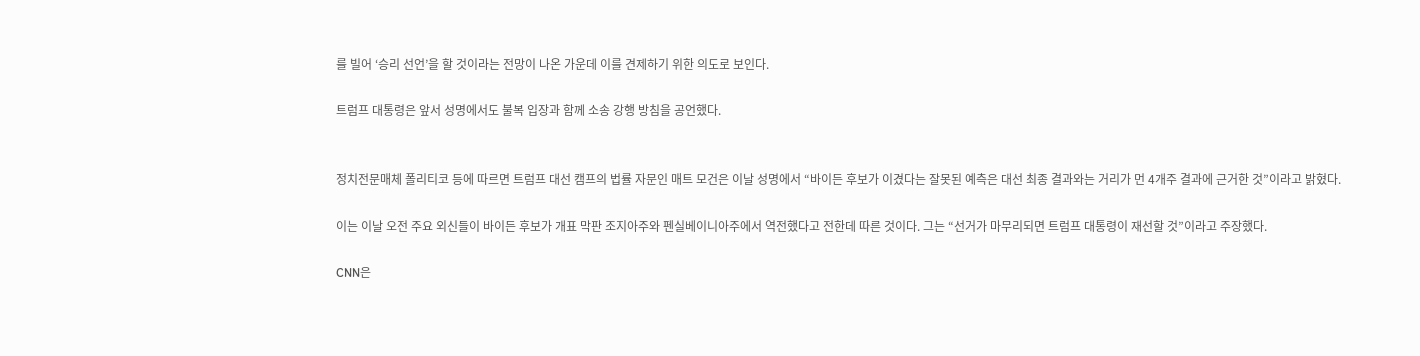를 빌어 ‘승리 선언’을 할 것이라는 전망이 나온 가운데 이를 견제하기 위한 의도로 보인다.

트럼프 대통령은 앞서 성명에서도 불복 입장과 함께 소송 강행 방침을 공언했다.


정치전문매체 폴리티코 등에 따르면 트럼프 대선 캠프의 법률 자문인 매트 모건은 이날 성명에서 “바이든 후보가 이겼다는 잘못된 예측은 대선 최종 결과와는 거리가 먼 4개주 결과에 근거한 것”이라고 밝혔다.

이는 이날 오전 주요 외신들이 바이든 후보가 개표 막판 조지아주와 펜실베이니아주에서 역전했다고 전한데 따른 것이다. 그는 “선거가 마무리되면 트럼프 대통령이 재선할 것”이라고 주장했다.

CNN은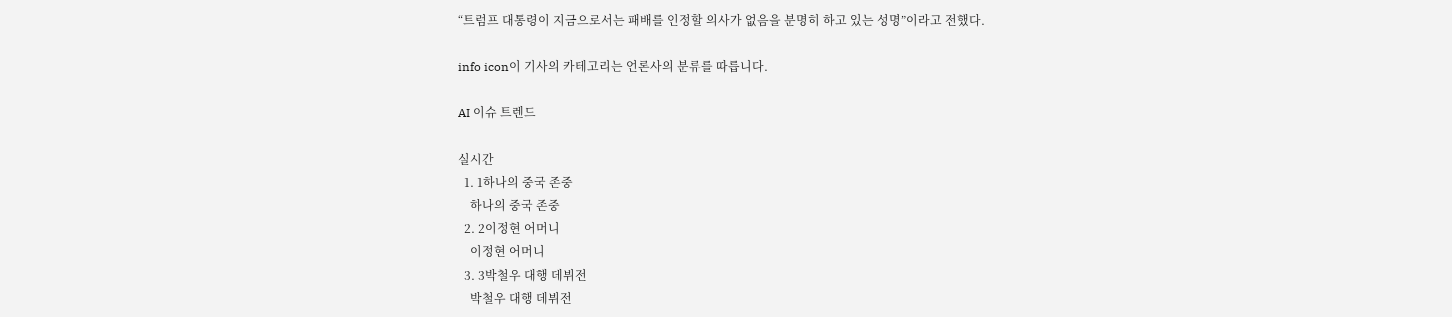“트럼프 대통령이 지금으로서는 패배를 인정할 의사가 없음을 분명히 하고 있는 성명”이라고 전했다.

info icon이 기사의 카테고리는 언론사의 분류를 따릅니다.

AI 이슈 트렌드

실시간
  1. 1하나의 중국 존중
    하나의 중국 존중
  2. 2이정현 어머니
    이정현 어머니
  3. 3박철우 대행 데뷔전
    박철우 대행 데뷔전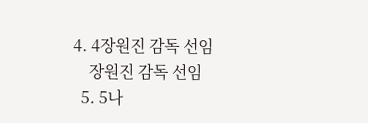4. 4장원진 감독 선임
    장원진 감독 선임
  5. 5나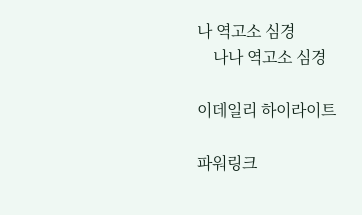나 역고소 심경
    나나 역고소 심경

이데일리 하이라이트

파워링크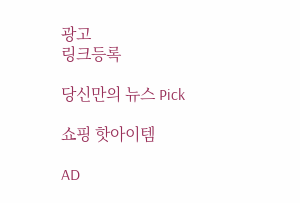광고
링크등록

당신만의 뉴스 Pick

쇼핑 핫아이템

AD